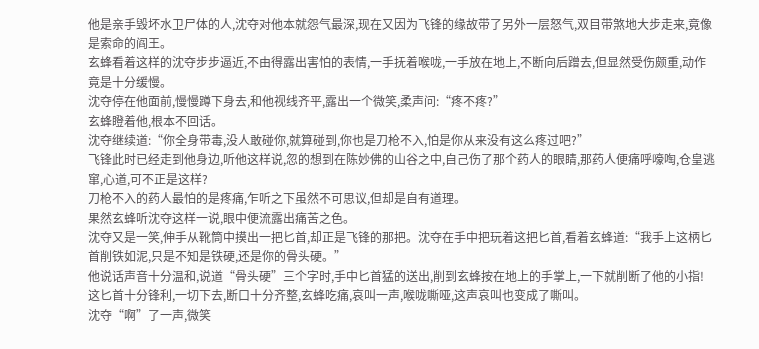他是亲手毁坏水卫尸体的人,沈夺对他本就怨气最深,现在又因为飞锋的缘故带了另外一层怒气,双目带煞地大步走来,竟像是索命的阎王。
玄蜂看着这样的沈夺步步逼近,不由得露出害怕的表情,一手抚着喉咙,一手放在地上,不断向后蹭去,但显然受伤颇重,动作竟是十分缓慢。
沈夺停在他面前,慢慢蹲下身去,和他视线齐平,露出一个微笑,柔声问:“疼不疼?”
玄蜂瞪着他,根本不回话。
沈夺继续道:“你全身带毒,没人敢碰你,就算碰到,你也是刀枪不入,怕是你从来没有这么疼过吧?”
飞锋此时已经走到他身边,听他这样说,忽的想到在陈妙佛的山谷之中,自己伤了那个药人的眼睛,那药人便痛呼嚎啕,仓皇逃窜,心道,可不正是这样?
刀枪不入的药人最怕的是疼痛,乍听之下虽然不可思议,但却是自有道理。
果然玄蜂听沈夺这样一说,眼中便流露出痛苦之色。
沈夺又是一笑,伸手从靴筒中摸出一把匕首,却正是飞锋的那把。沈夺在手中把玩着这把匕首,看着玄蜂道:“我手上这柄匕首削铁如泥,只是不知是铁硬,还是你的骨头硬。”
他说话声音十分温和,说道“骨头硬”三个字时,手中匕首猛的送出,削到玄蜂按在地上的手掌上,一下就削断了他的小指!
这匕首十分锋利,一切下去,断口十分齐整,玄蜂吃痛,哀叫一声,喉咙嘶哑,这声哀叫也变成了嘶叫。
沈夺“啊”了一声,微笑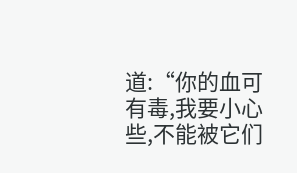道:“你的血可有毒,我要小心些,不能被它们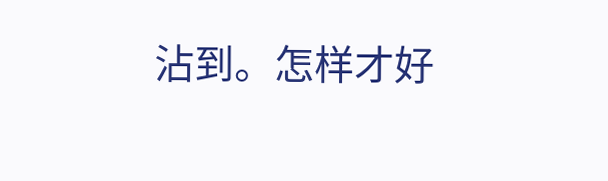沾到。怎样才好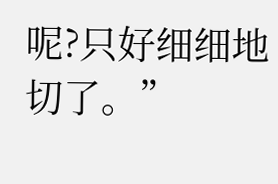呢?只好细细地切了。”